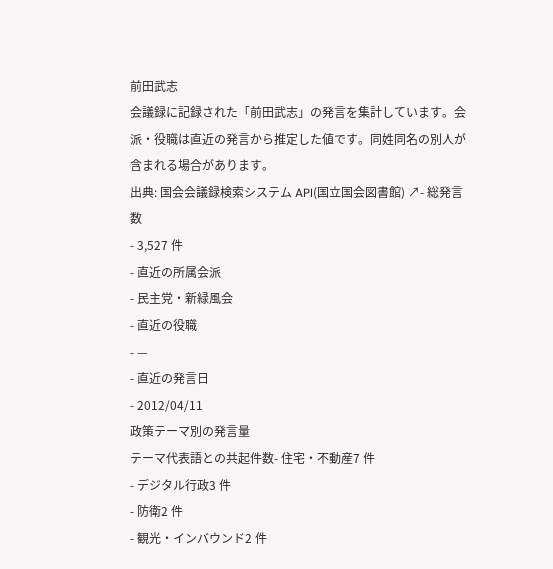前田武志
会議録に記録された「前田武志」の発言を集計しています。会派・役職は直近の発言から推定した値です。同姓同名の別人が含まれる場合があります。
出典: 国会会議録検索システム API(国立国会図書館) ↗- 総発言数
- 3,527 件
- 直近の所属会派
- 民主党・新緑風会
- 直近の役職
- —
- 直近の発言日
- 2012/04/11
政策テーマ別の発言量
テーマ代表語との共起件数- 住宅・不動産7 件
- デジタル行政3 件
- 防衛2 件
- 観光・インバウンド2 件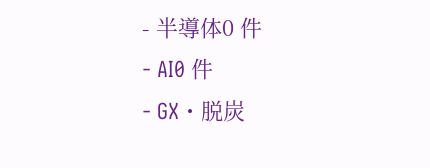- 半導体0 件
- AI0 件
- GX・脱炭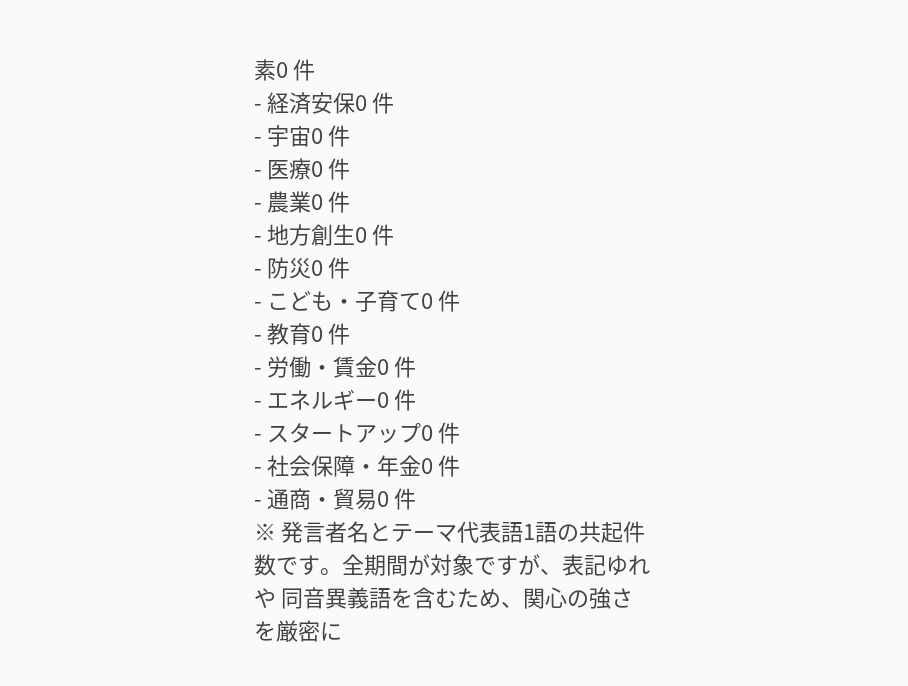素0 件
- 経済安保0 件
- 宇宙0 件
- 医療0 件
- 農業0 件
- 地方創生0 件
- 防災0 件
- こども・子育て0 件
- 教育0 件
- 労働・賃金0 件
- エネルギー0 件
- スタートアップ0 件
- 社会保障・年金0 件
- 通商・貿易0 件
※ 発言者名とテーマ代表語1語の共起件数です。全期間が対象ですが、表記ゆれや 同音異義語を含むため、関心の強さを厳密に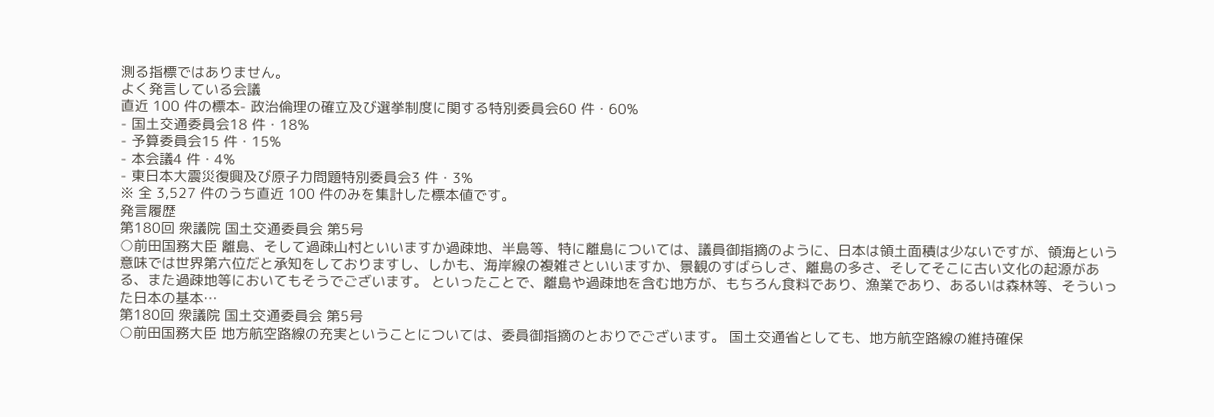測る指標ではありません。
よく発言している会議
直近 100 件の標本- 政治倫理の確立及び選挙制度に関する特別委員会60 件・60%
- 国土交通委員会18 件・18%
- 予算委員会15 件・15%
- 本会議4 件・4%
- 東日本大震災復興及び原子力問題特別委員会3 件・3%
※ 全 3,527 件のうち直近 100 件のみを集計した標本値です。
発言履歴
第180回 衆議院 国土交通委員会 第5号
○前田国務大臣 離島、そして過疎山村といいますか過疎地、半島等、特に離島については、議員御指摘のように、日本は領土面積は少ないですが、領海という意味では世界第六位だと承知をしておりますし、しかも、海岸線の複雑さといいますか、景観のすばらしさ、離島の多さ、そしてそこに古い文化の起源がある、また過疎地等においてもそうでございます。 といったことで、離島や過疎地を含む地方が、もちろん食料であり、漁業であり、あるいは森林等、そういった日本の基本…
第180回 衆議院 国土交通委員会 第5号
○前田国務大臣 地方航空路線の充実ということについては、委員御指摘のとおりでございます。 国土交通省としても、地方航空路線の維持確保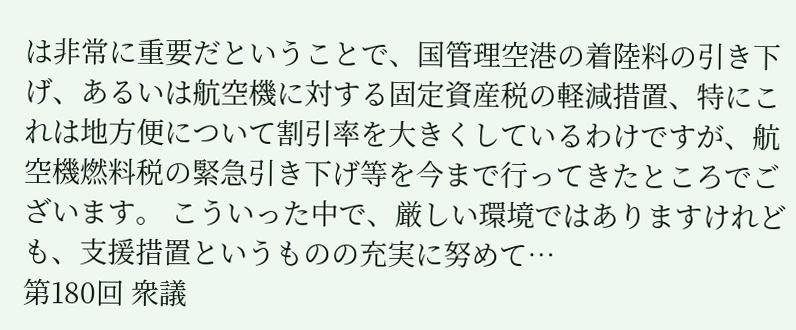は非常に重要だということで、国管理空港の着陸料の引き下げ、あるいは航空機に対する固定資産税の軽減措置、特にこれは地方便について割引率を大きくしているわけですが、航空機燃料税の緊急引き下げ等を今まで行ってきたところでございます。 こういった中で、厳しい環境ではありますけれども、支援措置というものの充実に努めて…
第180回 衆議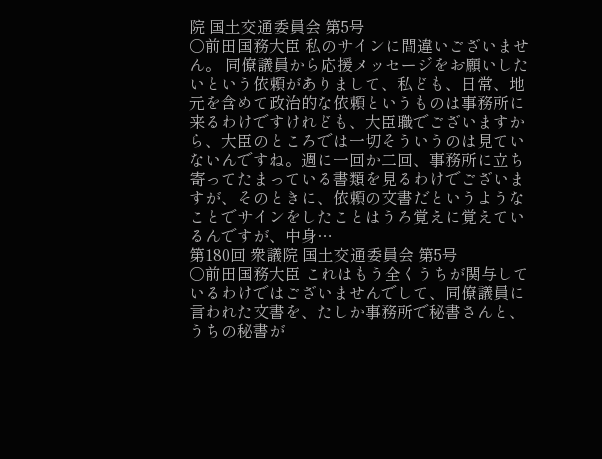院 国土交通委員会 第5号
○前田国務大臣 私のサインに間違いございません。 同僚議員から応援メッセージをお願いしたいという依頼がありまして、私ども、日常、地元を含めて政治的な依頼というものは事務所に来るわけですけれども、大臣職でございますから、大臣のところでは一切そういうのは見ていないんですね。週に一回か二回、事務所に立ち寄ってたまっている書類を見るわけでございますが、そのときに、依頼の文書だというようなことでサインをしたことはうろ覚えに覚えているんですが、中身…
第180回 衆議院 国土交通委員会 第5号
○前田国務大臣 これはもう全くうちが関与しているわけではございませんでして、同僚議員に言われた文書を、たしか事務所で秘書さんと、うちの秘書が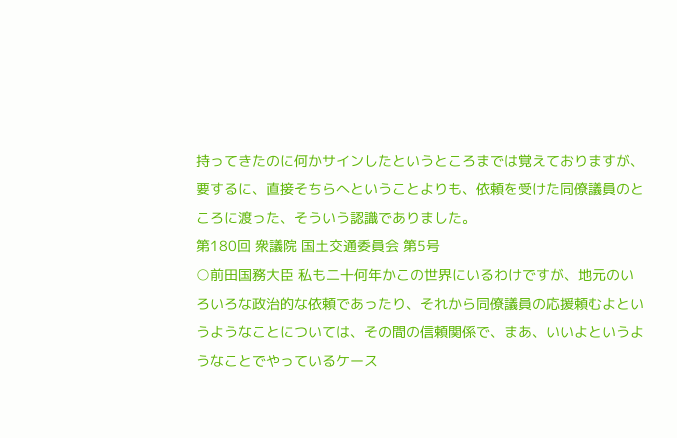持ってきたのに何かサインしたというところまでは覚えておりますが、要するに、直接そちらへということよりも、依頼を受けた同僚議員のところに渡った、そういう認識でありました。
第180回 衆議院 国土交通委員会 第5号
○前田国務大臣 私も二十何年かこの世界にいるわけですが、地元のいろいろな政治的な依頼であったり、それから同僚議員の応援頼むよというようなことについては、その間の信頼関係で、まあ、いいよというようなことでやっているケース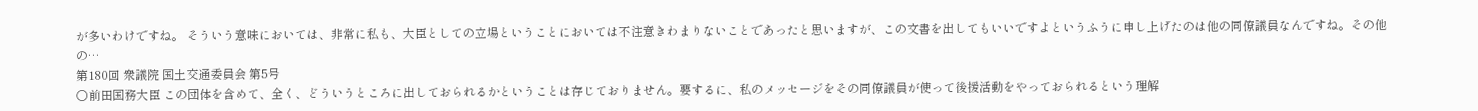が多いわけですね。 そういう意味においては、非常に私も、大臣としての立場ということにおいては不注意きわまりないことであったと思いますが、この文書を出してもいいですよというふうに申し上げたのは他の同僚議員なんですね。その他の…
第180回 衆議院 国土交通委員会 第5号
○前田国務大臣 この団体を含めて、全く、どういうところに出しておられるかということは存じておりません。要するに、私のメッセージをその同僚議員が使って後援活動をやっておられるという理解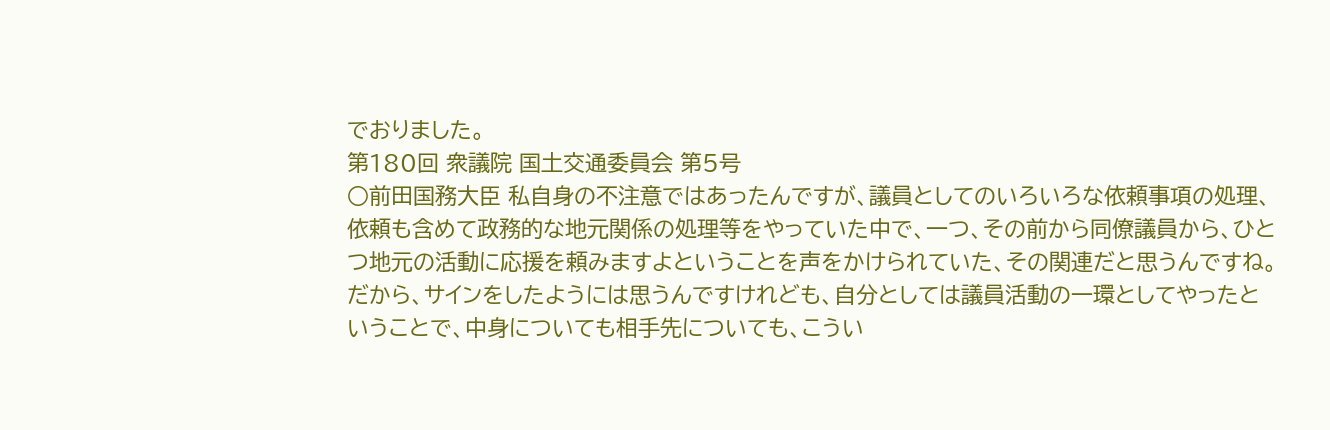でおりました。
第180回 衆議院 国土交通委員会 第5号
○前田国務大臣 私自身の不注意ではあったんですが、議員としてのいろいろな依頼事項の処理、依頼も含めて政務的な地元関係の処理等をやっていた中で、一つ、その前から同僚議員から、ひとつ地元の活動に応援を頼みますよということを声をかけられていた、その関連だと思うんですね。 だから、サインをしたようには思うんですけれども、自分としては議員活動の一環としてやったということで、中身についても相手先についても、こうい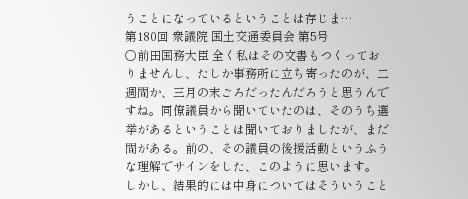うことになっているということは存じま…
第180回 衆議院 国土交通委員会 第5号
○前田国務大臣 全く私はその文書もつくっておりませんし、たしか事務所に立ち寄ったのが、二週間か、三月の末ごろだったんだろうと思うんですね。同僚議員から聞いていたのは、そのうち選挙があるということは聞いておりましたが、まだ間がある。前の、その議員の後援活動というふうな理解でサインをした、このように思います。 しかし、結果的には中身についてはそういうこと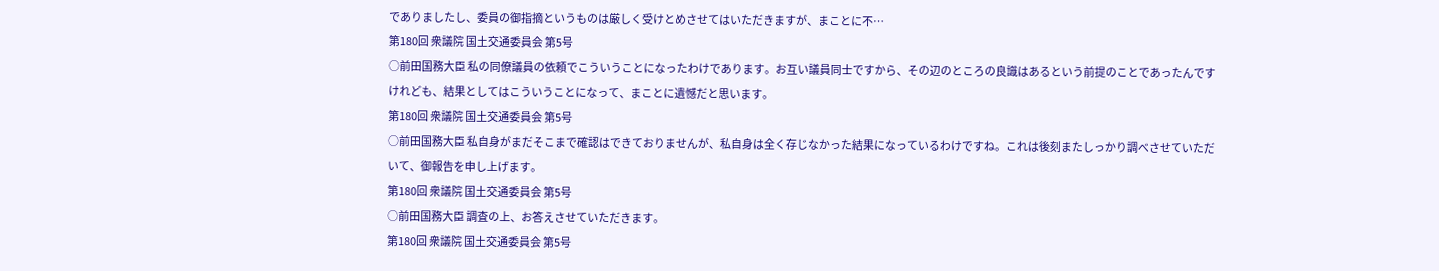でありましたし、委員の御指摘というものは厳しく受けとめさせてはいただきますが、まことに不…
第180回 衆議院 国土交通委員会 第5号
○前田国務大臣 私の同僚議員の依頼でこういうことになったわけであります。お互い議員同士ですから、その辺のところの良識はあるという前提のことであったんですけれども、結果としてはこういうことになって、まことに遺憾だと思います。
第180回 衆議院 国土交通委員会 第5号
○前田国務大臣 私自身がまだそこまで確認はできておりませんが、私自身は全く存じなかった結果になっているわけですね。これは後刻またしっかり調べさせていただいて、御報告を申し上げます。
第180回 衆議院 国土交通委員会 第5号
○前田国務大臣 調査の上、お答えさせていただきます。
第180回 衆議院 国土交通委員会 第5号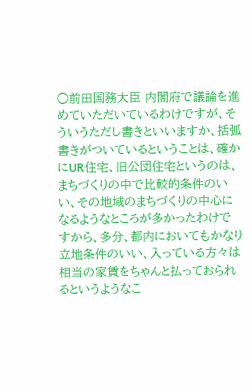○前田国務大臣 内閣府で議論を進めていただいているわけですが、そういうただし書きといいますか、括弧書きがついているということは、確かにUR住宅、旧公団住宅というのは、まちづくりの中で比較的条件のいい、その地域のまちづくりの中心になるようなところが多かったわけですから、多分、都内においてもかなり立地条件のいい、入っている方々は相当の家賃をちゃんと払っておられるというようなこ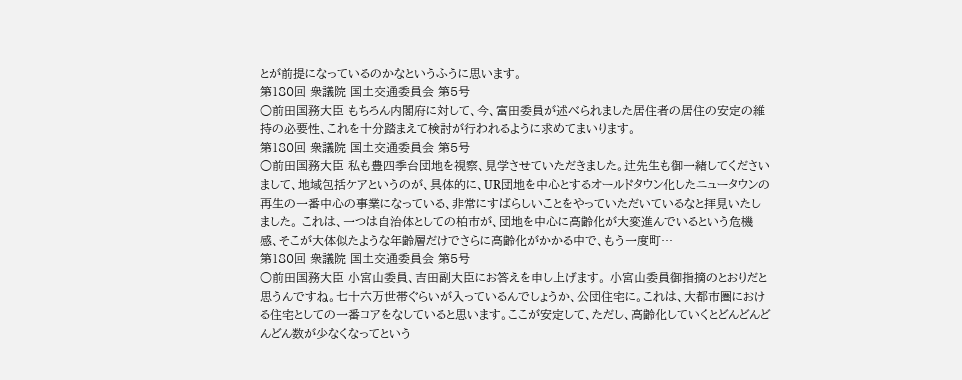とが前提になっているのかなというふうに思います。
第180回 衆議院 国土交通委員会 第5号
○前田国務大臣 もちろん内閣府に対して、今、富田委員が述べられました居住者の居住の安定の維持の必要性、これを十分踏まえて検討が行われるように求めてまいります。
第180回 衆議院 国土交通委員会 第5号
○前田国務大臣 私も豊四季台団地を視察、見学させていただきました。辻先生も御一緒してくださいまして、地域包括ケアというのが、具体的に、UR団地を中心とするオールドタウン化したニュータウンの再生の一番中心の事業になっている、非常にすばらしいことをやっていただいているなと拝見いたしました。 これは、一つは自治体としての柏市が、団地を中心に高齢化が大変進んでいるという危機感、そこが大体似たような年齢層だけでさらに高齢化がかかる中で、もう一度町…
第180回 衆議院 国土交通委員会 第5号
○前田国務大臣 小宮山委員、吉田副大臣にお答えを申し上げます。 小宮山委員御指摘のとおりだと思うんですね。七十六万世帯ぐらいが入っているんでしょうか、公団住宅に。これは、大都市圏における住宅としての一番コアをなしていると思います。ここが安定して、ただし、高齢化していくとどんどんどんどん数が少なくなってという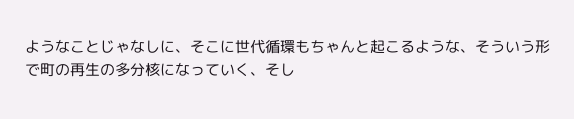ようなことじゃなしに、そこに世代循環もちゃんと起こるような、そういう形で町の再生の多分核になっていく、そし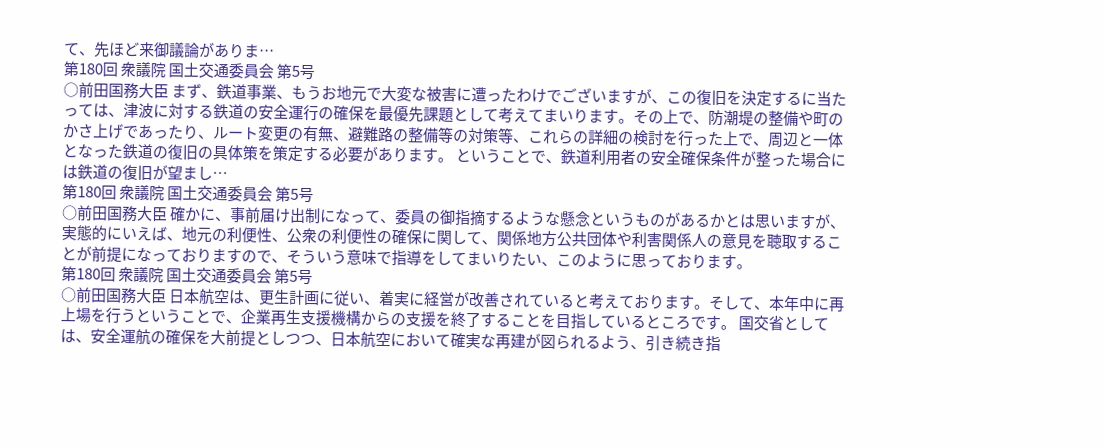て、先ほど来御議論がありま…
第180回 衆議院 国土交通委員会 第5号
○前田国務大臣 まず、鉄道事業、もうお地元で大変な被害に遭ったわけでございますが、この復旧を決定するに当たっては、津波に対する鉄道の安全運行の確保を最優先課題として考えてまいります。その上で、防潮堤の整備や町のかさ上げであったり、ルート変更の有無、避難路の整備等の対策等、これらの詳細の検討を行った上で、周辺と一体となった鉄道の復旧の具体策を策定する必要があります。 ということで、鉄道利用者の安全確保条件が整った場合には鉄道の復旧が望まし…
第180回 衆議院 国土交通委員会 第5号
○前田国務大臣 確かに、事前届け出制になって、委員の御指摘するような懸念というものがあるかとは思いますが、実態的にいえば、地元の利便性、公衆の利便性の確保に関して、関係地方公共団体や利害関係人の意見を聴取することが前提になっておりますので、そういう意味で指導をしてまいりたい、このように思っております。
第180回 衆議院 国土交通委員会 第5号
○前田国務大臣 日本航空は、更生計画に従い、着実に経営が改善されていると考えております。そして、本年中に再上場を行うということで、企業再生支援機構からの支援を終了することを目指しているところです。 国交省としては、安全運航の確保を大前提としつつ、日本航空において確実な再建が図られるよう、引き続き指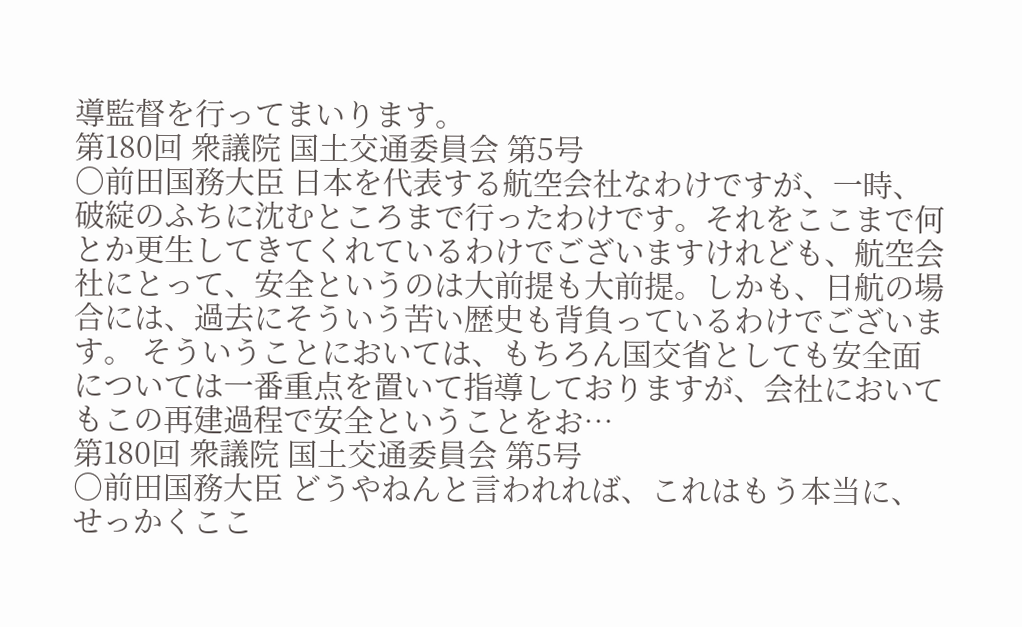導監督を行ってまいります。
第180回 衆議院 国土交通委員会 第5号
○前田国務大臣 日本を代表する航空会社なわけですが、一時、破綻のふちに沈むところまで行ったわけです。それをここまで何とか更生してきてくれているわけでございますけれども、航空会社にとって、安全というのは大前提も大前提。しかも、日航の場合には、過去にそういう苦い歴史も背負っているわけでございます。 そういうことにおいては、もちろん国交省としても安全面については一番重点を置いて指導しておりますが、会社においてもこの再建過程で安全ということをお…
第180回 衆議院 国土交通委員会 第5号
○前田国務大臣 どうやねんと言われれば、これはもう本当に、せっかくここ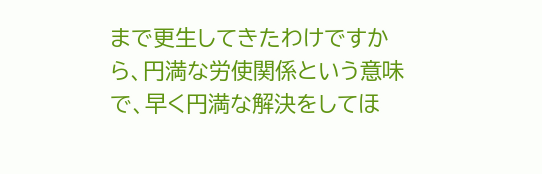まで更生してきたわけですから、円満な労使関係という意味で、早く円満な解決をしてほ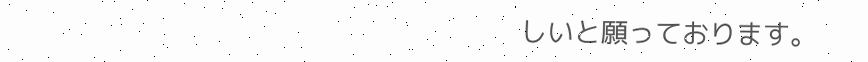しいと願っております。